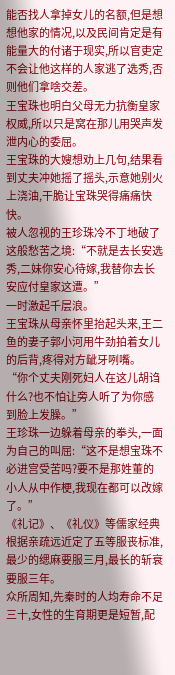能否找人拿掉女儿的名额,但是想想他家的情况,以及民间肯定是有能量大的付诸于现实,所以官吏定不会让他这样的人家逃了选秀,否则他们拿啥交差。
王宝珠也明白父母无力抗衡皇家权威,所以只是窝在那儿用哭声发泄内心的委屈。
王宝珠的大嫂想劝上几句,结果看到丈夫冲她摇了摇头,示意她别火上浇油,干脆让宝珠哭得痛痛快快。
被人忽视的王珍珠冷不丁地破了这般愁苦之境:“不就是去长安选秀,二妹你安心待嫁,我替你去长安应付皇家这遭。”
一时激起千层浪。
王宝珠从母亲怀里抬起头来,王二鱼的妻子郭小河用牛劲拍着女儿的后背,疼得对方龇牙咧嘴。
“你个丈夫刚死妇人在这儿胡诌什么?也不怕让旁人听了为你感到脸上发臊。”
王珍珠一边躲着母亲的拳头,一面为自己的叫屈:“这不是想宝珠不必进宫受苦吗?要不是那姓董的小人从中作梗,我现在都可以改嫁了。”
《礼记》、《礼仪》等儒家经典根据亲疏远近定了五等服丧标准,最少的缌麻要服三月,最长的斩衰要服三年。
众所周知,先秦时的人均寿命不足三十,女性的生育期更是短暂,配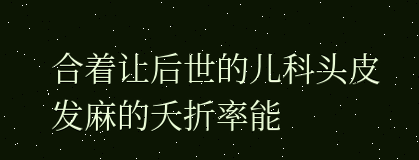合着让后世的儿科头皮发麻的夭折率能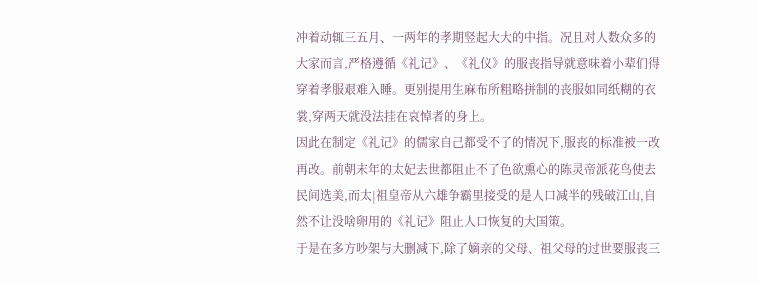冲着动辄三五月、一两年的孝期竖起大大的中指。况且对人数众多的大家而言,严格遵循《礼记》、《礼仪》的服丧指导就意味着小辈们得穿着孝服艰难入睡。更别提用生麻布所粗略拼制的丧服如同纸糊的衣裳,穿两天就没法挂在哀悼者的身上。
因此在制定《礼记》的儒家自己都受不了的情况下,服丧的标准被一改再改。前朝末年的太妃去世都阻止不了色欲熏心的陈灵帝派花鸟使去民间选美,而太|祖皇帝从六雄争霸里接受的是人口减半的残破江山,自然不让没啥卵用的《礼记》阻止人口恢复的大国策。
于是在多方吵架与大删减下,除了嫡亲的父母、祖父母的过世要服丧三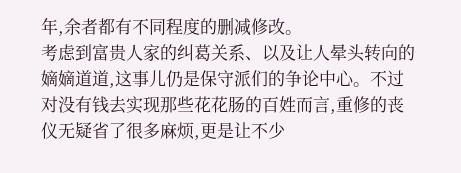年,余者都有不同程度的删减修改。
考虑到富贵人家的纠葛关系、以及让人晕头转向的嫡嫡道道,这事儿仍是保守派们的争论中心。不过对没有钱去实现那些花花肠的百姓而言,重修的丧仪无疑省了很多麻烦,更是让不少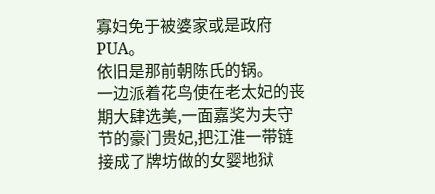寡妇免于被婆家或是政府PUA。
依旧是那前朝陈氏的锅。
一边派着花鸟使在老太妃的丧期大肆选美,一面嘉奖为夫守节的豪门贵妃,把江淮一带链接成了牌坊做的女婴地狱